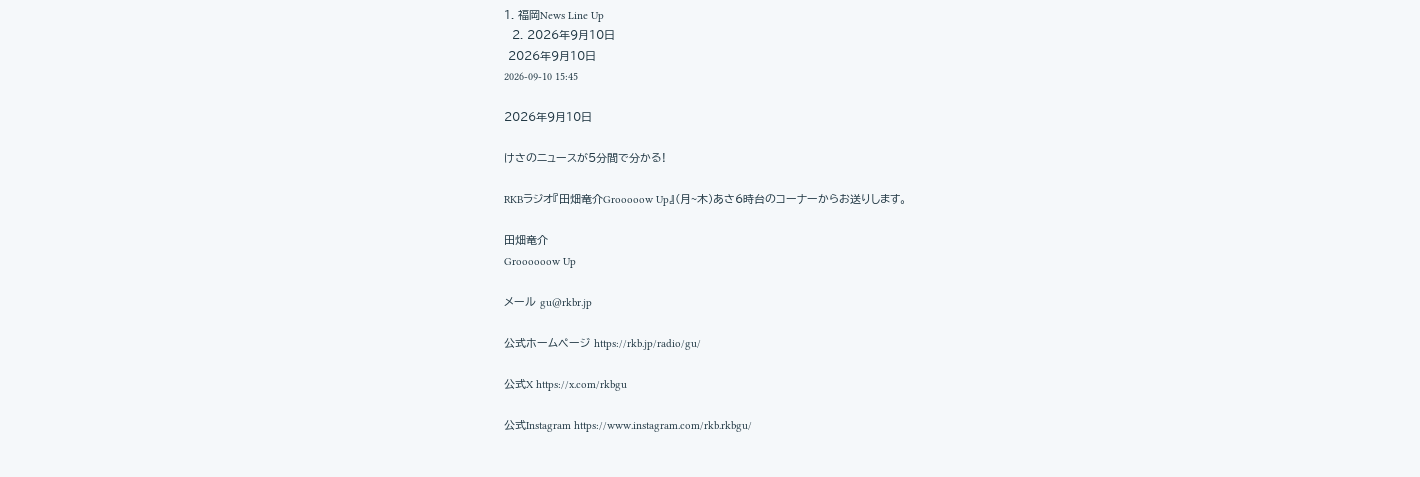1. 福岡News Line Up
  2. 2026年9月10日
 2026年9月10日
2026-09-10 15:45

2026年9月10日

けさのニュースが5分間で分かる!

RKBラジオ『田畑竜介Grooooow Up』(月~木)あさ6時台のコーナーからお送りします。

田畑竜介
Groooooow Up

メール gu@rkbr.jp

公式ホームページ https://rkb.jp/radio/gu/

公式X https://x.com/rkbgu

公式Instagram https://www.instagram.com/rkb.rkbgu/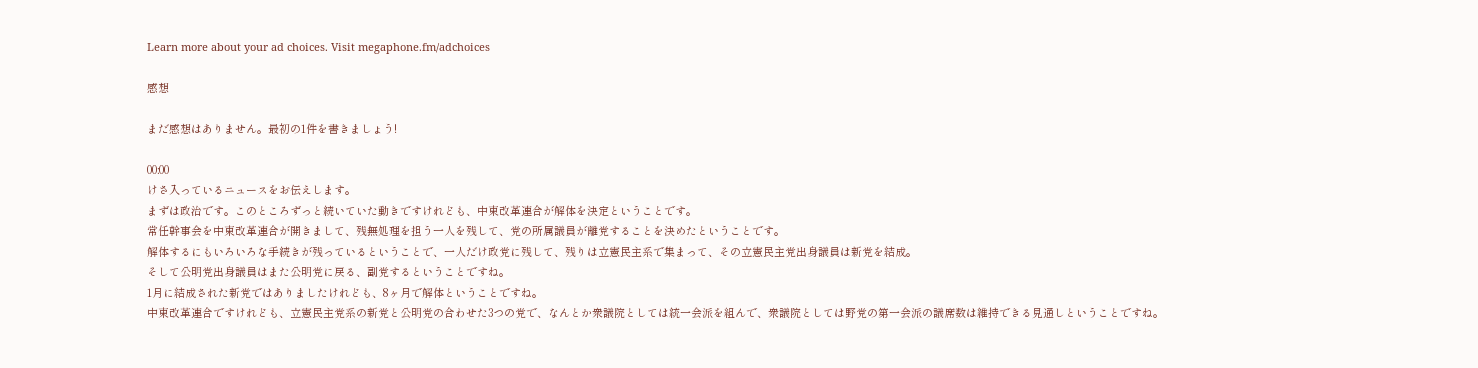Learn more about your ad choices. Visit megaphone.fm/adchoices

感想

まだ感想はありません。最初の1件を書きましょう!

00:00
けさ入っているニュースをお伝えします。
まずは政治です。このところずっと続いていた動きですけれども、中東改革連合が解体を決定ということです。
常任幹事会を中東改革連合が開きまして、残無処理を担う一人を残して、党の所属議員が離党することを決めたということです。
解体するにもいろいろな手続きが残っているということで、一人だけ政党に残して、残りは立憲民主系で集まって、その立憲民主党出身議員は新党を結成。
そして公明党出身議員はまた公明党に戻る、副党するということですね。
1月に結成された新党ではありましたけれども、8ヶ月で解体ということですね。
中東改革連合ですけれども、立憲民主党系の新党と公明党の合わせた3つの党で、なんとか衆議院としては統一会派を組んで、衆議院としては野党の第一会派の議席数は維持できる見通しということですね。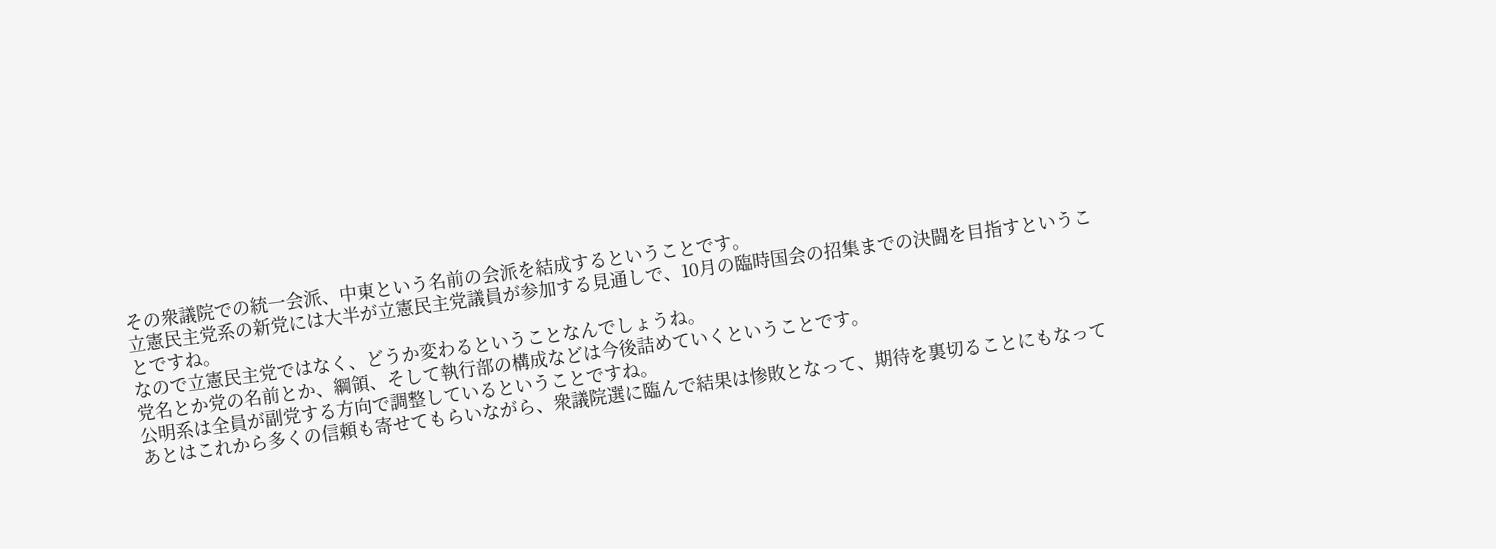その衆議院での統一会派、中東という名前の会派を結成するということです。
立憲民主党系の新党には大半が立憲民主党議員が参加する見通しで、10月の臨時国会の招集までの決闘を目指すということですね。
なので立憲民主党ではなく、どうか変わるということなんでしょうね。
党名とか党の名前とか、綱領、そして執行部の構成などは今後詰めていくということです。
公明系は全員が副党する方向で調整しているということですね。
あとはこれから多くの信頼も寄せてもらいながら、衆議院選に臨んで結果は惨敗となって、期待を裏切ることにもなって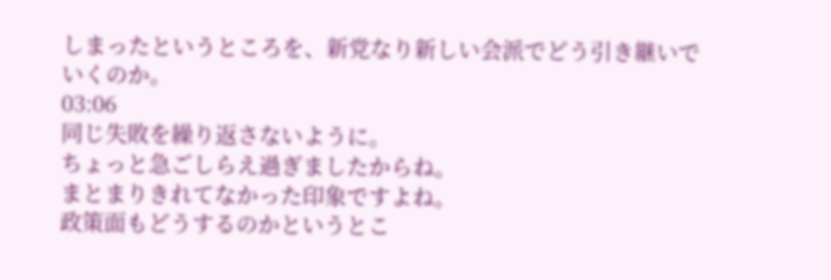しまったというところを、新党なり新しい会派でどう引き継いでいくのか。
03:06
同じ失敗を繰り返さないように。
ちょっと急ごしらえ過ぎましたからね。
まとまりきれてなかった印象ですよね。
政策面もどうするのかというとこ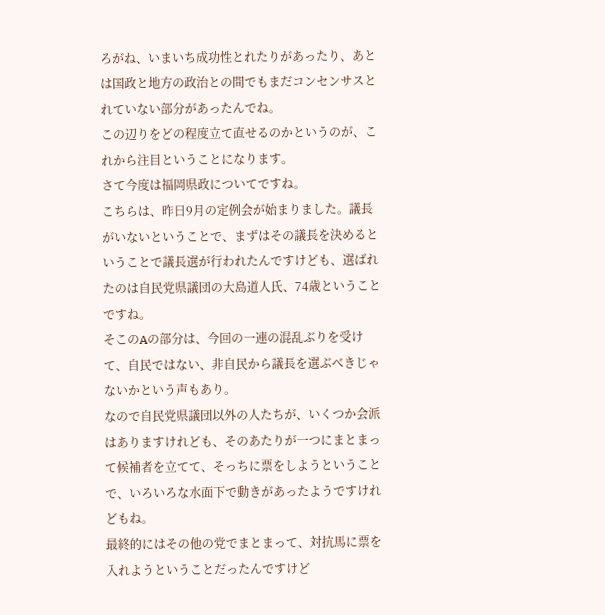ろがね、いまいち成功性とれたりがあったり、あとは国政と地方の政治との間でもまだコンセンサスとれていない部分があったんでね。
この辺りをどの程度立て直せるのかというのが、これから注目ということになります。
さて今度は福岡県政についてですね。
こちらは、昨日9月の定例会が始まりました。議長がいないということで、まずはその議長を決めるということで議長選が行われたんですけども、選ばれたのは自民党県議団の大島道人氏、74歳ということですね。
そこのAの部分は、今回の一連の混乱ぶりを受けて、自民ではない、非自民から議長を選ぶべきじゃないかという声もあり。
なので自民党県議団以外の人たちが、いくつか会派はありますけれども、そのあたりが一つにまとまって候補者を立てて、そっちに票をしようということで、いろいろな水面下で動きがあったようですけれどもね。
最終的にはその他の党でまとまって、対抗馬に票を入れようということだったんですけど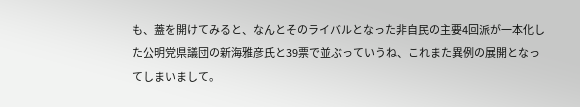も、蓋を開けてみると、なんとそのライバルとなった非自民の主要4回派が一本化した公明党県議団の新海雅彦氏と39票で並ぶっていうね、これまた異例の展開となってしまいまして。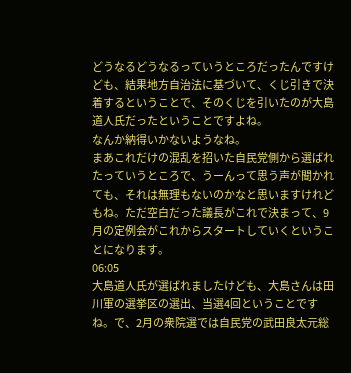どうなるどうなるっていうところだったんですけども、結果地方自治法に基づいて、くじ引きで決着するということで、そのくじを引いたのが大島道人氏だったということですよね。
なんか納得いかないようなね。
まあこれだけの混乱を招いた自民党側から選ばれたっていうところで、うーんって思う声が聞かれても、それは無理もないのかなと思いますけれどもね。ただ空白だった議長がこれで決まって、9月の定例会がこれからスタートしていくということになります。
06:05
大島道人氏が選ばれましたけども、大島さんは田川軍の選挙区の選出、当選4回ということですね。で、2月の衆院選では自民党の武田良太元総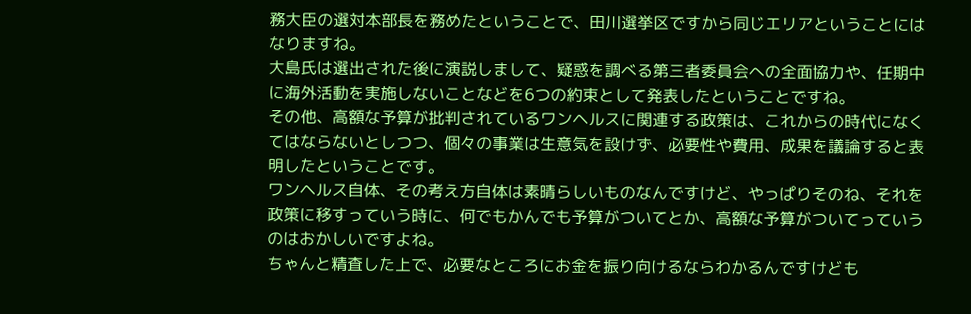務大臣の選対本部長を務めたということで、田川選挙区ですから同じエリアということにはなりますね。
大島氏は選出された後に演説しまして、疑惑を調べる第三者委員会への全面協力や、任期中に海外活動を実施しないことなどを6つの約束として発表したということですね。
その他、高額な予算が批判されているワンヘルスに関連する政策は、これからの時代になくてはならないとしつつ、個々の事業は生意気を設けず、必要性や費用、成果を議論すると表明したということです。
ワンヘルス自体、その考え方自体は素晴らしいものなんですけど、やっぱりそのね、それを政策に移すっていう時に、何でもかんでも予算がついてとか、高額な予算がついてっていうのはおかしいですよね。
ちゃんと精査した上で、必要なところにお金を振り向けるならわかるんですけども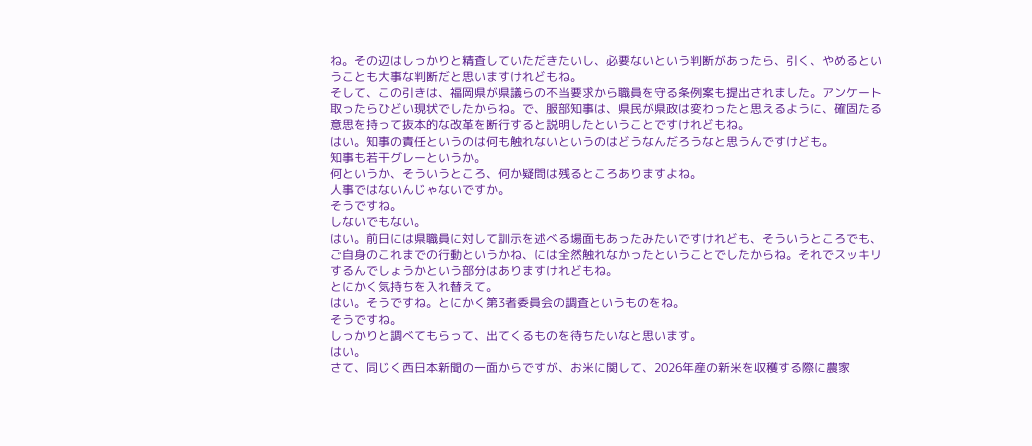ね。その辺はしっかりと精査していただきたいし、必要ないという判断があったら、引く、やめるということも大事な判断だと思いますけれどもね。
そして、この引きは、福岡県が県議らの不当要求から職員を守る条例案も提出されました。アンケート取ったらひどい現状でしたからね。で、服部知事は、県民が県政は変わったと思えるように、確固たる意思を持って抜本的な改革を断行すると説明したということですけれどもね。
はい。知事の責任というのは何も触れないというのはどうなんだろうなと思うんですけども。
知事も若干グレーというか。
何というか、そういうところ、何か疑問は残るところありますよね。
人事ではないんじゃないですか。
そうですね。
しないでもない。
はい。前日には県職員に対して訓示を述べる場面もあったみたいですけれども、そういうところでも、ご自身のこれまでの行動というかね、には全然触れなかったということでしたからね。それでスッキリするんでしょうかという部分はありますけれどもね。
とにかく気持ちを入れ替えて。
はい。そうですね。とにかく第3者委員会の調査というものをね。
そうですね。
しっかりと調べてもらって、出てくるものを待ちたいなと思います。
はい。
さて、同じく西日本新聞の一面からですが、お米に関して、2026年産の新米を収穫する際に農家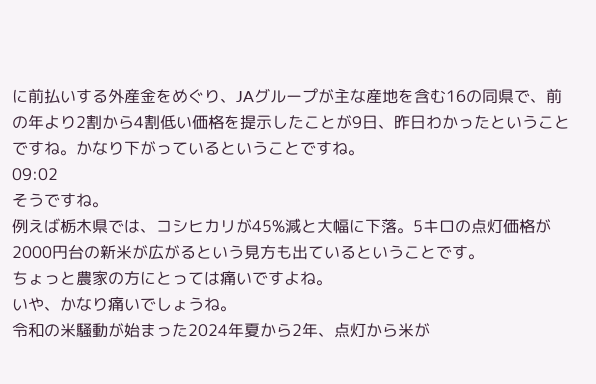に前払いする外産金をめぐり、JAグループが主な産地を含む16の同県で、前の年より2割から4割低い価格を提示したことが9日、昨日わかったということですね。かなり下がっているということですね。
09:02
そうですね。
例えば栃木県では、コシヒカリが45%減と大幅に下落。5キロの点灯価格が2000円台の新米が広がるという見方も出ているということです。
ちょっと農家の方にとっては痛いですよね。
いや、かなり痛いでしょうね。
令和の米騒動が始まった2024年夏から2年、点灯から米が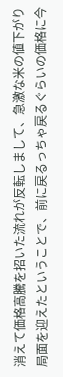消えて価格高騰を招いた流れが反転しまして、急激な米の値下がり局面を迎えたということで、前に戻るっちゃ戻るぐらいの価格に今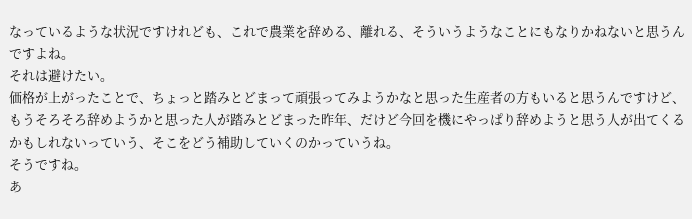なっているような状況ですけれども、これで農業を辞める、離れる、そういうようなことにもなりかねないと思うんですよね。
それは避けたい。
価格が上がったことで、ちょっと踏みとどまって頑張ってみようかなと思った生産者の方もいると思うんですけど、もうそろそろ辞めようかと思った人が踏みとどまった昨年、だけど今回を機にやっぱり辞めようと思う人が出てくるかもしれないっていう、そこをどう補助していくのかっていうね。
そうですね。
あ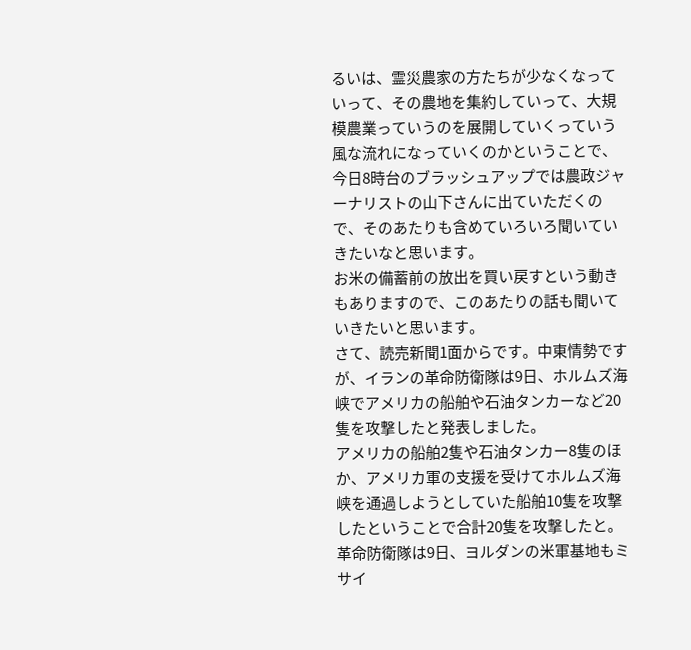るいは、霊災農家の方たちが少なくなっていって、その農地を集約していって、大規模農業っていうのを展開していくっていう風な流れになっていくのかということで、今日8時台のブラッシュアップでは農政ジャーナリストの山下さんに出ていただくので、そのあたりも含めていろいろ聞いていきたいなと思います。
お米の備蓄前の放出を買い戻すという動きもありますので、このあたりの話も聞いていきたいと思います。
さて、読売新聞1面からです。中東情勢ですが、イランの革命防衛隊は9日、ホルムズ海峡でアメリカの船舶や石油タンカーなど20隻を攻撃したと発表しました。
アメリカの船舶2隻や石油タンカー8隻のほか、アメリカ軍の支援を受けてホルムズ海峡を通過しようとしていた船舶10隻を攻撃したということで合計20隻を攻撃したと。
革命防衛隊は9日、ヨルダンの米軍基地もミサイ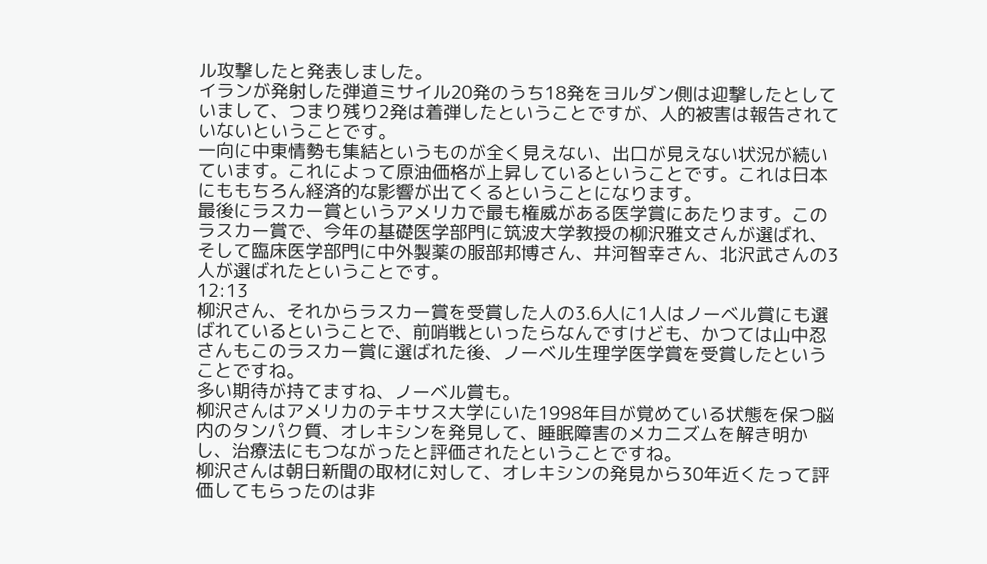ル攻撃したと発表しました。
イランが発射した弾道ミサイル20発のうち18発をヨルダン側は迎撃したとしていまして、つまり残り2発は着弾したということですが、人的被害は報告されていないということです。
一向に中東情勢も集結というものが全く見えない、出口が見えない状況が続いています。これによって原油価格が上昇しているということです。これは日本にももちろん経済的な影響が出てくるということになります。
最後にラスカー賞というアメリカで最も権威がある医学賞にあたります。このラスカー賞で、今年の基礎医学部門に筑波大学教授の柳沢雅文さんが選ばれ、そして臨床医学部門に中外製薬の服部邦博さん、井河智幸さん、北沢武さんの3人が選ばれたということです。
12:13
柳沢さん、それからラスカー賞を受賞した人の3.6人に1人はノーベル賞にも選ばれているということで、前哨戦といったらなんですけども、かつては山中忍さんもこのラスカー賞に選ばれた後、ノーベル生理学医学賞を受賞したということですね。
多い期待が持てますね、ノーベル賞も。
柳沢さんはアメリカのテキサス大学にいた1998年目が覚めている状態を保つ脳内のタンパク質、オレキシンを発見して、睡眠障害のメカニズムを解き明かし、治療法にもつながったと評価されたということですね。
柳沢さんは朝日新聞の取材に対して、オレキシンの発見から30年近くたって評価してもらったのは非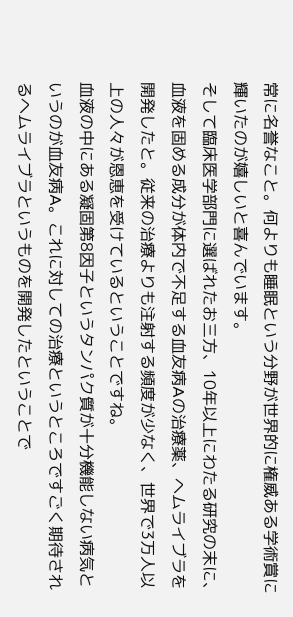常に名誉なこと。何よりも睡眠という分野が世界的に権威ある学術賞に輝いたのが嬉しいと喜んでいます。
そして臨床医学部門に選ばれたお三方、10年以上にわたる研究の末に、血液を固める成分が体内で不足する血友病Aの治療薬、ヘムライブラを開発したと。従来の治療よりも注射する頻度が少なく、世界で3万人以上の人々が恩恵を受けているということですね。
血液の中にある凝固第8因子というタンパク質が十分機能しない病気というのが血友病A。これに対しての治療というところですごく期待されるヘムライブラというものを開発したということで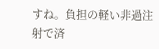すね。負担の軽い非過注射で済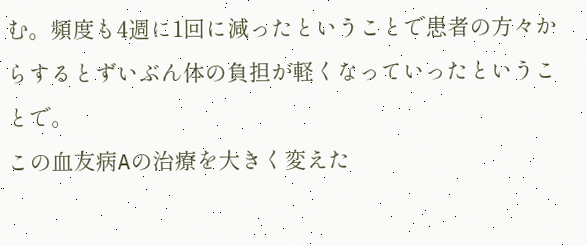む。頻度も4週に1回に減ったということで患者の方々からするとずいぶん体の負担が軽くなっていったということで。
この血友病Aの治療を大きく変えた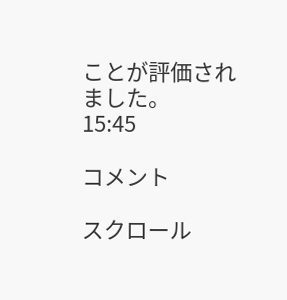ことが評価されました。
15:45

コメント

スクロール